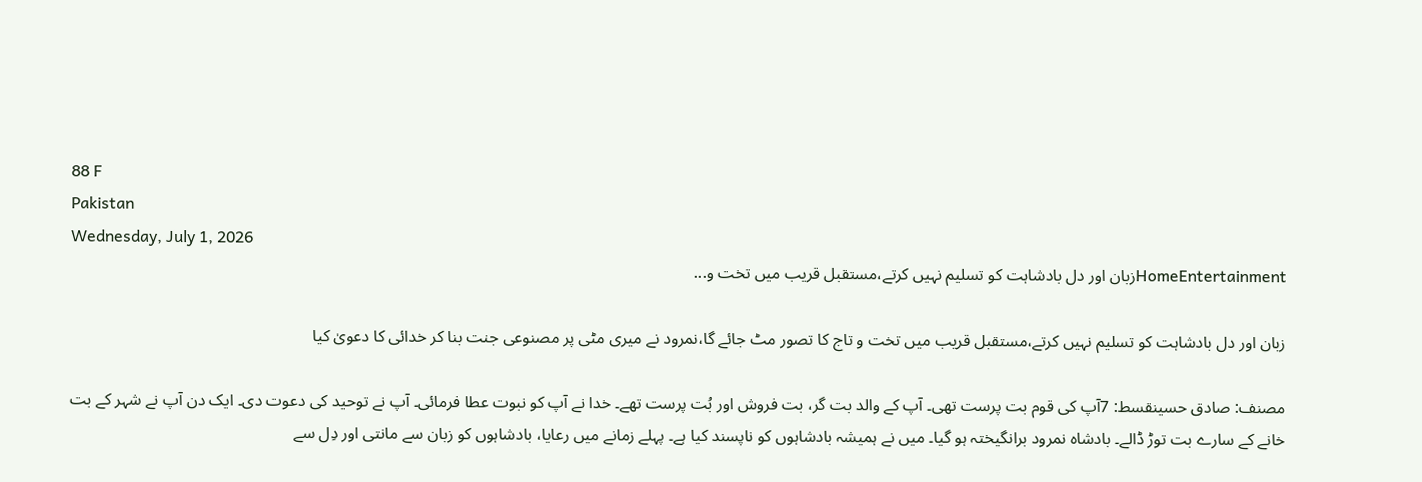88 F
Pakistan
Wednesday, July 1, 2026
HomeEntertainmentزبان اور دل بادشاہت کو تسلیم نہیں کرتے،مستقبل قریب میں تخت و...

زبان اور دل بادشاہت کو تسلیم نہیں کرتے،مستقبل قریب میں تخت و تاج کا تصور مٹ جائے گا،نمرود نے میری مٹی پر مصنوعی جنت بنا کر خدائی کا دعویٰ کیا

مصنف: صادق حسینقسط: 7آپ کی قوم بت پرست تھی۔ آپ کے والد بت گر، بت فروش اور بُت پرست تھے۔ خدا نے آپ کو نبوت عطا فرمائی۔ آپ نے توحید کی دعوت دی۔ ایک دن آپ نے شہر کے بت خانے کے سارے بت توڑ ڈالے۔ بادشاہ نمرود برانگیختہ ہو گیا۔ میں نے ہمیشہ بادشاہوں کو ناپسند کیا ہے۔ پہلے زمانے میں رعایا، بادشاہوں کو زبان سے مانتی اور دِل سے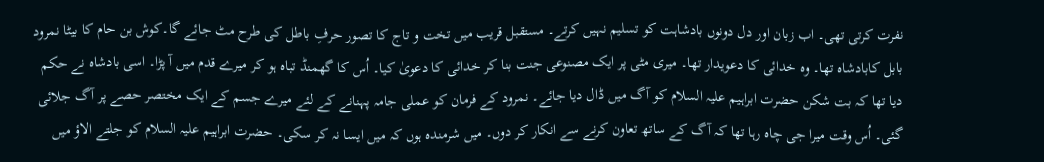نفرت کرتی تھی۔ اب زبان اور دل دونوں بادشاہت کو تسلیم نہیں کرتے۔ مستقبل قریب میں تخت و تاج کا تصور حرفِ باطل کی طرح مٹ جائے گا۔کوش بن حام کا بیٹا نمرود بابل کابادشاہ تھا۔ وہ خدائی کا دعویدار تھا۔ میری مٹی پر ایک مصنوعی جنت بنا کر خدائی کا دعویٰ کیا۔ اُس کا گھمنڈ تباہ ہو کر میرے قدم میں آ پڑا۔ اسی بادشاہ نے حکم دیا تھا کہ بت شکن حضرت ابراہیم علیہ السلام کو آگ میں ڈال دیا جائے۔ نمرود کے فرمان کو عملی جامہ پہنانے کے لئے میرے جسم کے ایک مختصر حصے پر آگ جلائی گئی۔ اُس وقت میرا جی چاہ رہا تھا کہ آگ کے ساتھ تعاون کرنے سے انکار کر دوں۔ میں شرمندہ ہوں کہ میں ایسا نہ کر سکی۔ حضرت ابراہیم علیہ السلام کو جلتے الاؤ میں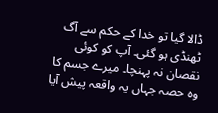ڈالا گیا تو خدا کے حکم سے آگ ٹھنڈی ہو گئی۔ آپ کو کوئی نقصان نہ پہنچا۔ میرے جسم کا وہ حصہ جہاں یہ واقعہ پیش آیا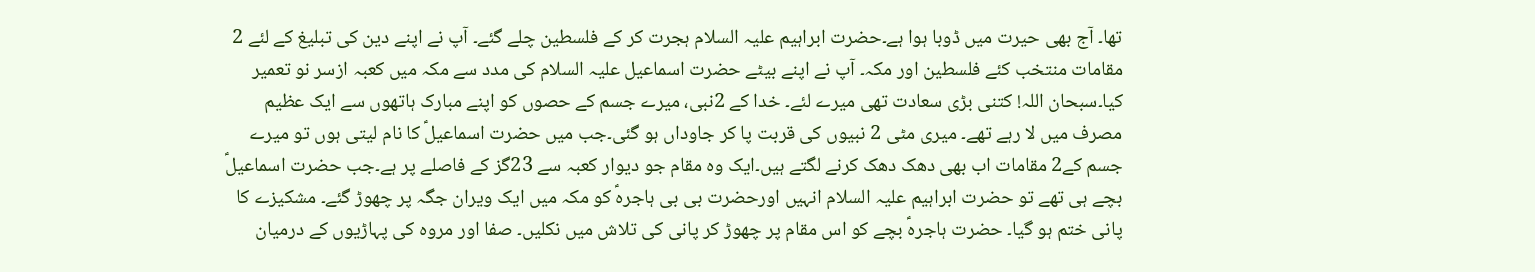تھا۔ آج بھی حیرت میں ڈوبا ہوا ہے۔حضرت ابراہیم علیہ السلام ہجرت کر کے فلسطین چلے گئے۔ آپ نے اپنے دین کی تبلیغ کے لئے 2 مقامات منتخب کئے فلسطین اور مکہ۔ آپ نے اپنے بیٹے حضرت اسماعیل علیہ السلام کی مدد سے مکہ میں کعبہ ازسر نو تعمیر کیا۔سبحان اللہ! کتنی بڑی سعادت تھی میرے لئے۔ خدا کے 2نبی، میرے جسم کے حصوں کو اپنے مبارک ہاتھوں سے ایک عظیم مصرف میں لا رہے تھے۔ میری مٹی 2 نبیوں کی قربت پا کر جاوداں ہو گئی۔جب میں حضرت اسماعیلؑ کا نام لیتی ہوں تو میرے جسم کے2 مقامات اب بھی دھک دھک کرنے لگتے ہیں۔ایک وہ مقام جو دیوار کعبہ سے 23گز کے فاصلے پر ہے۔جب حضرت اسماعیلؑ بچے ہی تھے تو حضرت ابراہیم علیہ السلام انہیں اورحضرت بی بی ہاجرہؑ کو مکہ میں ایک ویران جگہ پر چھوڑ گئے۔ مشکیزے کا پانی ختم ہو گیا۔ حضرت ہاجرہؑ بچے کو اس مقام پر چھوڑ کر پانی کی تلاش میں نکلیں۔ صفا اور مروہ کی پہاڑیوں کے درمیان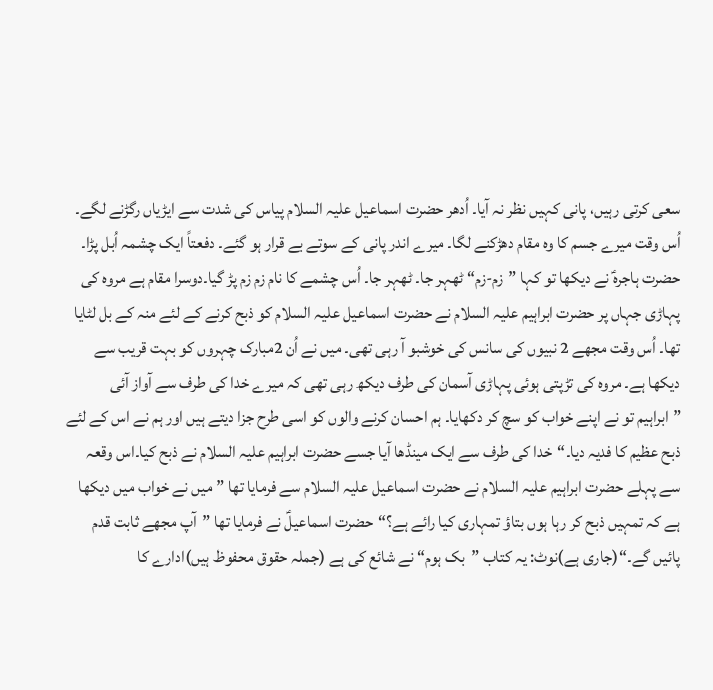سعی کرتی رہیں، پانی کہیں نظر نہ آیا۔ اُدھر حضرت اسماعیل علیہ السلام پیاس کی شدت سے ایڑیاں رگڑنے لگے۔ اُس وقت میرے جسم کا وہ مقام دھڑکنے لگا۔ میرے اندر پانی کے سوتے بے قرار ہو گئے۔ دفعتاً ایک چشمہ اُبل پڑا۔ حضرت ہاجرہؑ نے دیکھا تو کہا ”زم-زم“ ٹھہر جا۔ ٹھہر جا۔ اُس چشمے کا نام زم زم پڑ گیا۔دوسرا مقام ہے مروہ کی پہاڑی جہاں پر حضرت ابراہیم علیہ السلام نے حضرت اسماعیل علیہ السلام کو ذبح کرنے کے لئے منہ کے بل لٹایا تھا۔ اُس وقت مجھے 2 نبیوں کی سانس کی خوشبو آ رہی تھی۔ میں نے اُن 2مبارک چہروں کو بہت قریب سے دیکھا ہے۔ مروہ کی تڑپتی ہوئی پہاڑی آسمان کی طرف دیکھ رہی تھی کہ میرے خدا کی طرف سے آواز آئی ”ابراہیم تو نے اپنے خواب کو سچ کر دکھایا۔ ہم احسان کرنے والوں کو اسی طرح جزا دیتے ہیں اور ہم نے اس کے لئے ذبح عظیم کا فدیہ دیا۔“خدا کی طرف سے ایک مینڈھا آیا جسے حضرت ابراہیم علیہ السلام نے ذبح کیا۔اس وقعہ سے پہلے حضرت ابراہیم علیہ السلام نے حضرت اسماعیل علیہ السلام سے فرمایا تھا ”میں نے خواب میں دیکھا ہے کہ تمہیں ذبح کر رہا ہوں بتاؤ تمہاری کیا رائے ہے؟“حضرت اسماعیلؑ نے فرمایا تھا ”آپ مجھے ثابت قدم پائیں گے۔“(جاری ہے)نوٹ: یہ کتاب ”بک ہوم“ نے شائع کی ہے (جملہ حقوق محفوظ ہیں)ادارے کا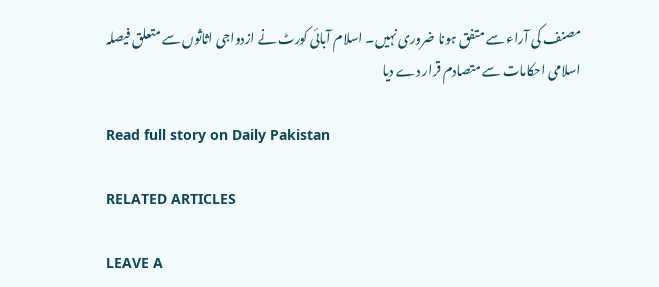مصنف کی آراء سے متفق ہونا ضروری نہیں۔ اسلام آبائی کورٹ نے ازدواجی اثاثوں سے متعلق فیصلہ اسلامی احکامات سے متصادم قرار دے دیا

Read full story on Daily Pakistan

RELATED ARTICLES

LEAVE A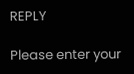REPLY

Please enter your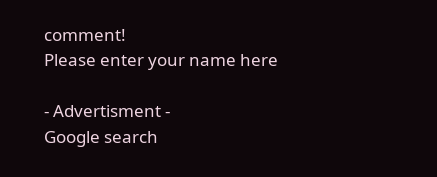comment!
Please enter your name here

- Advertisment -
Google search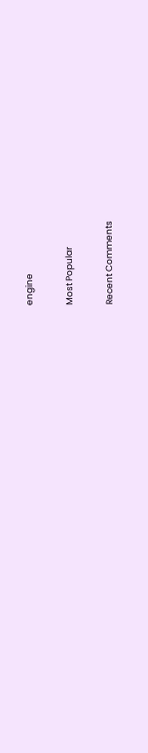engine

Most Popular

Recent Comments